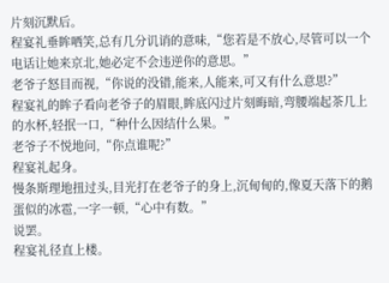片刻沉默后。
程宴礼垂眸哂笑,总有几分讥诮的意味,“您若是不放心,尽管可以一个电话让她来京北,她必定不会违逆你的意思。”
老爷子怒目而视,“你说的没错,能来,人能来,可又有什么意思?”
程宴礼的眸子看向老爷子的眉眼,眸底闪过片刻晦暗,弯腰端起茶几上的水杯,轻抿一口,“种什么因结什么果。”
老爷子不悦地问,“你点谁呢?”
程宴礼起身。
慢条斯理地扭过头,目光打在老爷子的身上,沉甸甸的,像夏天落下的鹅蛋似的冰雹,一字一顿,“心中有数。”
说罢。
程宴礼径直上楼。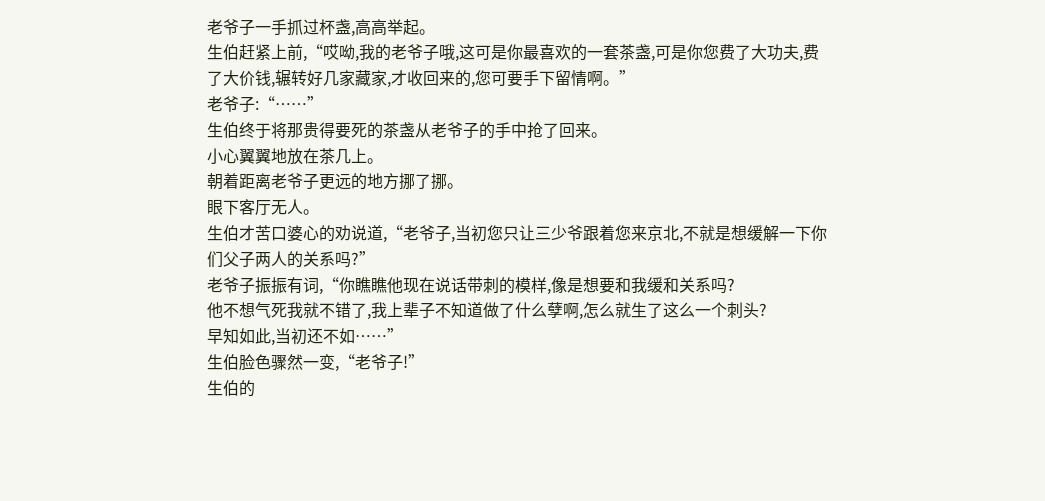老爷子一手抓过杯盏,高高举起。
生伯赶紧上前,“哎呦,我的老爷子哦,这可是你最喜欢的一套茶盏,可是你您费了大功夫,费了大价钱,辗转好几家藏家,才收回来的,您可要手下留情啊。”
老爷子:“……”
生伯终于将那贵得要死的茶盏从老爷子的手中抢了回来。
小心翼翼地放在茶几上。
朝着距离老爷子更远的地方挪了挪。
眼下客厅无人。
生伯才苦口婆心的劝说道,“老爷子,当初您只让三少爷跟着您来京北,不就是想缓解一下你们父子两人的关系吗?”
老爷子振振有词,“你瞧瞧他现在说话带刺的模样,像是想要和我缓和关系吗?
他不想气死我就不错了,我上辈子不知道做了什么孽啊,怎么就生了这么一个刺头?
早知如此,当初还不如……”
生伯脸色骤然一变,“老爷子!”
生伯的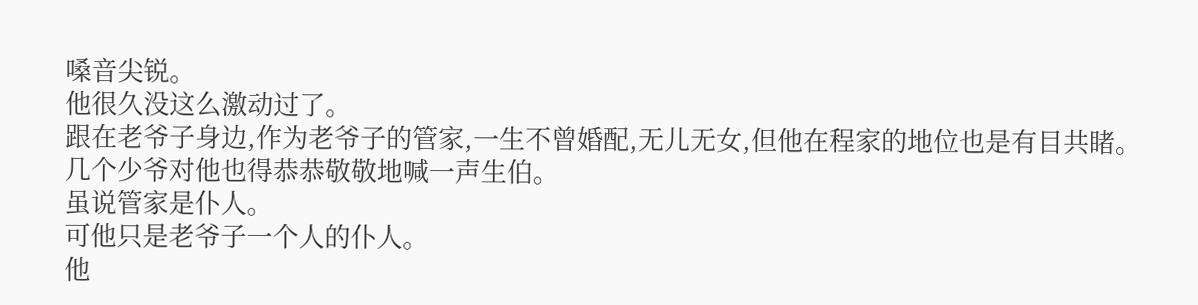嗓音尖锐。
他很久没这么激动过了。
跟在老爷子身边,作为老爷子的管家,一生不曾婚配,无儿无女,但他在程家的地位也是有目共睹。
几个少爷对他也得恭恭敬敬地喊一声生伯。
虽说管家是仆人。
可他只是老爷子一个人的仆人。
他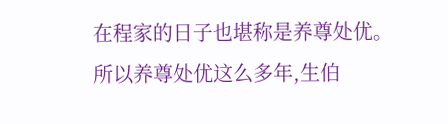在程家的日子也堪称是养尊处优。
所以养尊处优这么多年,生伯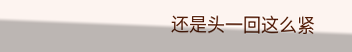还是头一回这么紧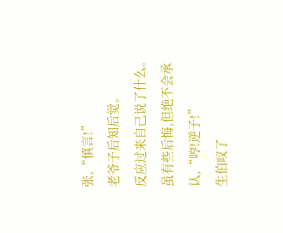张,“慎言!”
老爷子后知后觉。
反应过来自己说了什么。
虽有些后悔,但绝不会承认,“哼!逆子!”
生伯叹了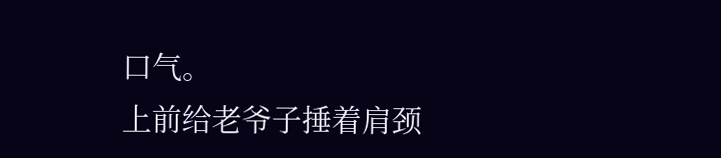口气。
上前给老爷子捶着肩颈